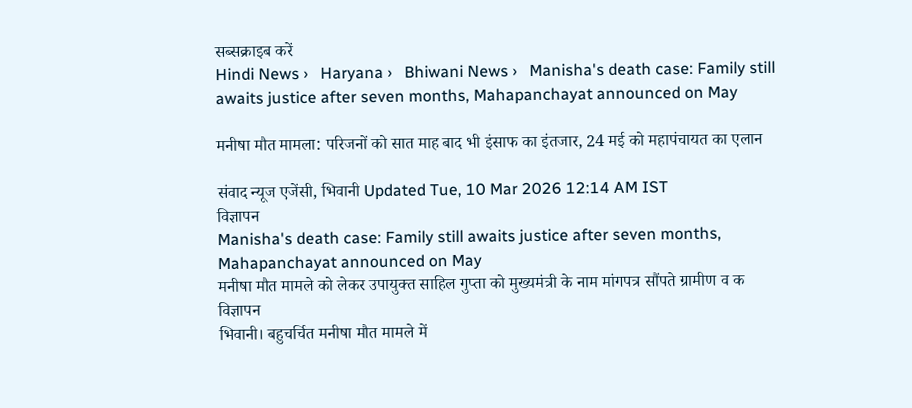सब्सक्राइब करें
Hindi News ›   Haryana ›   Bhiwani News ›   Manisha's death case: Family still awaits justice after seven months, Mahapanchayat announced on May

मनीषा मौत मामला: परिजनों को सात माह बाद भी इंसाफ का इंतजार, 24 मई को महापंचायत का एलान

संवाद न्यूज एजेंसी, भिवानी Updated Tue, 10 Mar 2026 12:14 AM IST
विज्ञापन
Manisha's death case: Family still awaits justice after seven months, Mahapanchayat announced on May
मनीषा मौत मामले को लेकर उपायुक्त साहिल गुप्ता को मुख्यमंत्री के नाम मांगपत्र सौंपते ग्रामीण व क
विज्ञापन
भिवानी। बहुचर्चित मनीषा मौत मामले में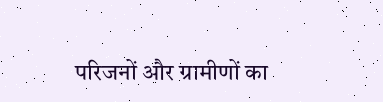परिजनों और ग्रामीणों का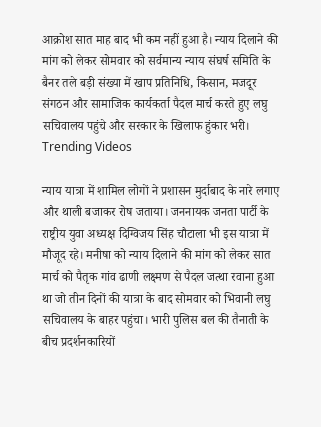आक्रोश सात माह बाद भी कम नहीं हुआ है। न्याय दिलाने की मांग को लेकर सोमवार को सर्वमान्य न्याय संघर्ष समिति के बैनर तले बड़ी संख्या में खाप प्रतिनिधि, किसान, मजदूर संगठन और सामाजिक कार्यकर्ता पैदल मार्च करते हुए लघु सचिवालय पहुंचे और सरकार के खिलाफ हुंकार भरी।
Trending Videos

न्याय यात्रा में शामिल लोगों ने प्रशासन मुर्दाबाद के नारे लगाए और थाली बजाकर रोष जताया। जननायक जनता पार्टी के राष्ट्रीय युवा अध्यक्ष दिग्विजय सिंह चौटाला भी इस यात्रा में मौजूद रहे। मनीषा को न्याय दिलाने की मांग को लेकर सात मार्च को पैतृक गांव ढाणी लक्ष्मण से पैदल जत्था रवाना हुआ था जो तीन दिनों की यात्रा के बाद सोमवार को भिवानी लघु सचिवालय के बाहर पहुंचा। भारी पुलिस बल की तैनाती के बीच प्रदर्शनकारियों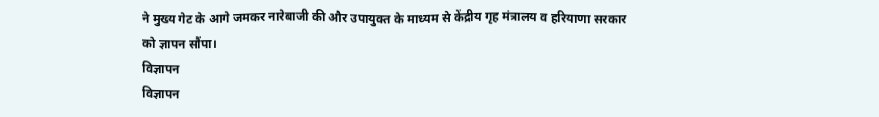ने मुख्य गेट के आगे जमकर नारेबाजी की और उपायुक्त के माध्यम से केंद्रीय गृह मंत्रालय व हरियाणा सरकार को ज्ञापन सौंपा।
विज्ञापन
विज्ञापन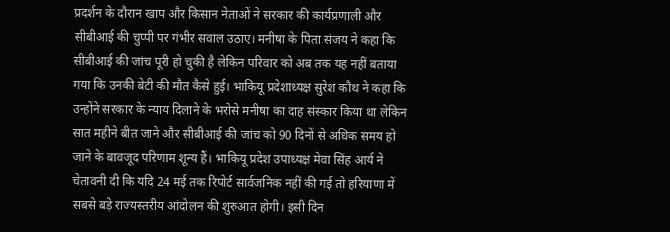प्रदर्शन के दौरान खाप और किसान नेताओं ने सरकार की कार्यप्रणाली और सीबीआई की चुप्पी पर गंभीर सवाल उठाए। मनीषा के पिता संजय ने कहा कि सीबीआई की जांच पूरी हो चुकी है लेकिन परिवार को अब तक यह नहीं बताया गया कि उनकी बेटी की मौत कैसे हुई। भाकियू प्रदेशाध्यक्ष सुरेश कौथ ने कहा कि उन्होंने सरकार के न्याय दिलाने के भरोसे मनीषा का दाह संस्कार किया था लेकिन सात महीने बीत जाने और सीबीआई की जांच को 90 दिनों से अधिक समय हो जाने के बावजूद परिणाम शून्य हैं। भाकियू प्रदेश उपाध्यक्ष मेवा सिंह आर्य ने चेतावनी दी कि यदि 24 मई तक रिपोर्ट सार्वजनिक नहीं की गई तो हरियाणा में सबसे बड़े राज्यस्तरीय आंदोलन की शुरुआत होगी। इसी दिन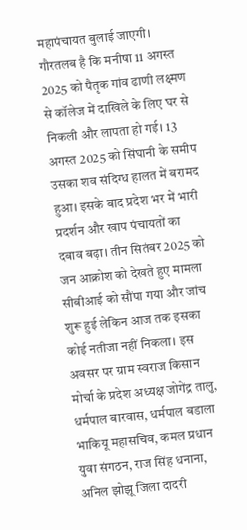महापंचायत बुलाई जाएगी।
गौरतलब है कि मनीषा 11 अगस्त 2025 को पैतृक गांव ढाणी लक्ष्मण से कॉलेज में दाखिले के लिए घर से निकली और लापता हो गई। 13 अगस्त 2025 को सिंघानी के समीप उसका शव संदिग्ध हालत में बरामद हुआ। इसके बाद प्रदेश भर में भारी प्रदर्शन और खाप पंचायतों का दबाव बढ़ा। तीन सितंबर 2025 को जन आक्रोश को देखते हुए मामला सीबीआई को सौंपा गया और जांच शुरू हुई लेकिन आज तक इसका कोई नतीजा नहीं निकला। इस अवसर पर ग्राम स्वराज किसान मोर्चा के प्रदेश अध्यक्ष जोगेंद्र तालु, धर्मपाल बारवास, धर्मपाल बडाला भाकियू महासचिव, कमल प्रधान युवा संगठन, राज सिंह धनाना, अनिल झोझू जिला दादरी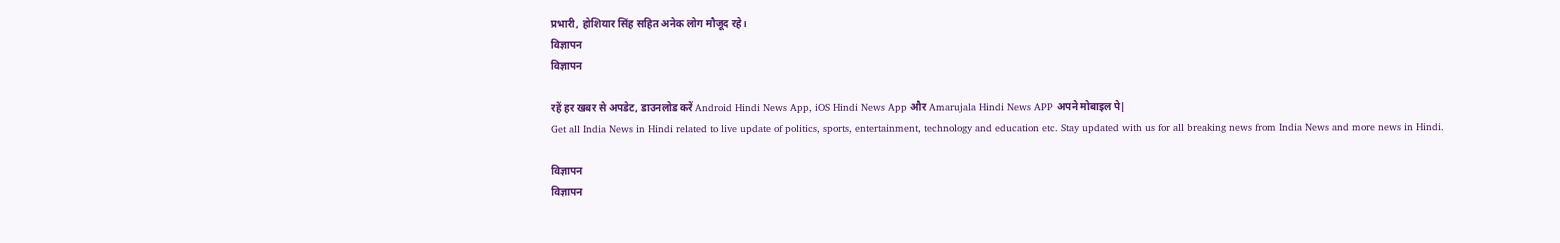प्रभारी, होशियार सिंह सहित अनेक लोग मौजूद रहे।
विज्ञापन
विज्ञापन

रहें हर खबर से अपडेट, डाउनलोड करें Android Hindi News App, iOS Hindi News App और Amarujala Hindi News APP अपने मोबाइल पे|
Get all India News in Hindi related to live update of politics, sports, entertainment, technology and education etc. Stay updated with us for all breaking news from India News and more news in Hindi.

विज्ञापन
विज्ञापन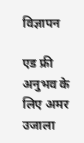विज्ञापन

एड फ्री अनुभव के लिए अमर उजाला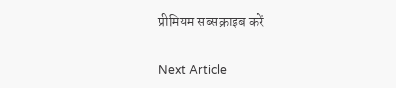प्रीमियम सब्सक्राइब करें

Next Article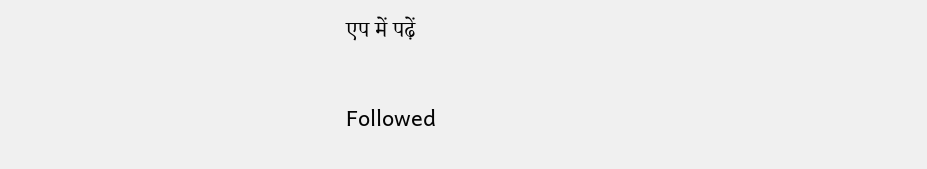एप में पढ़ें

Followed